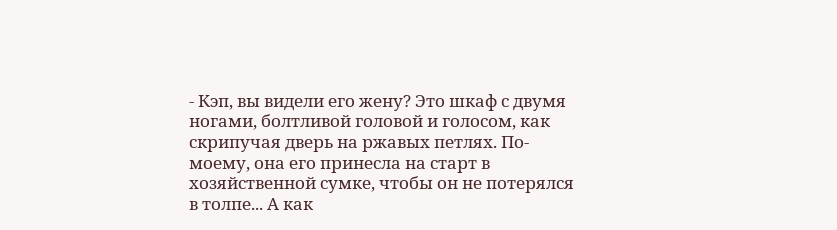- Кэп, вы видели его жену? Это шкаф с двумя ногами, болтливой головой и голосом, как скрипучая дверь на ржавых петлях. По-моему, она его принесла на старт в хозяйственной сумке, чтобы он не потерялся в толпе... А как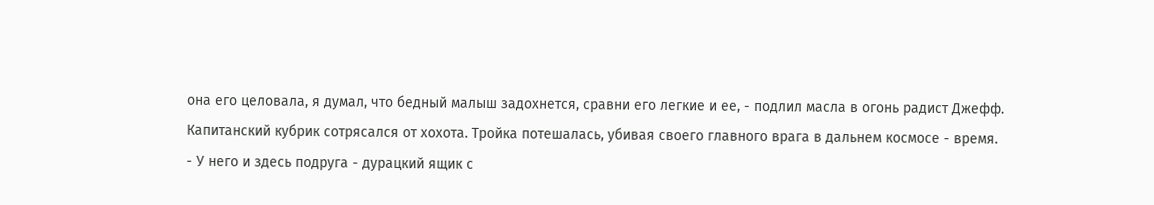она его целовала, я думал, что бедный малыш задохнется, сравни его легкие и ее, - подлил масла в огонь радист Джефф.
Капитанский кубрик сотрясался от хохота. Тройка потешалась, убивая своего главного врага в дальнем космосе - время.
- У него и здесь подруга - дурацкий ящик с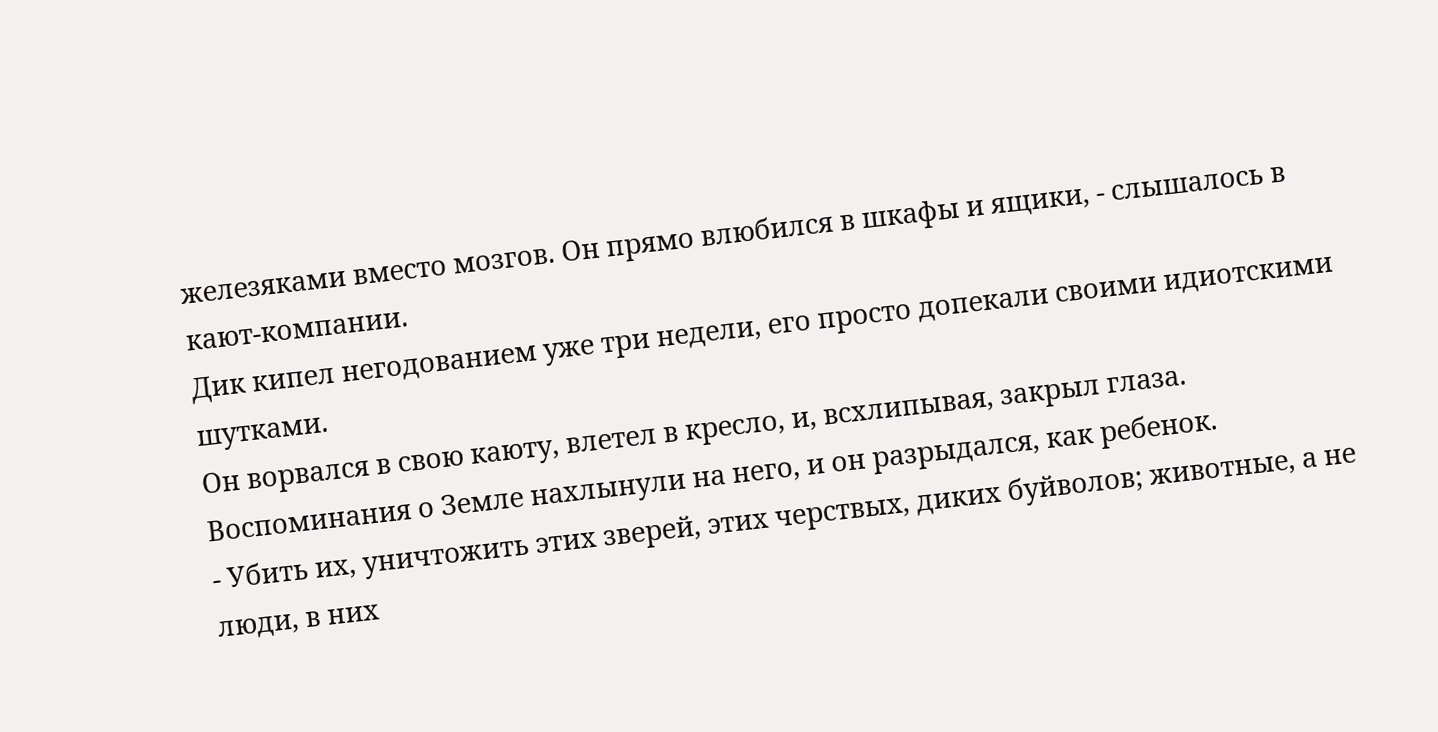железяками вместо мозгов. Он прямо влюбился в шкафы и ящики, - слышалось в кают-компании.
Дик кипел негодованием уже три недели, его просто допекали своими идиотскими шутками.
Он ворвался в свою каюту, влетел в кресло, и, всхлипывая, закрыл глаза. Воспоминания о Земле нахлынули на него, и он разрыдался, как ребенок.
- Убить их, уничтожить этих зверей, этих черствых, диких буйволов; животные, а не люди, в них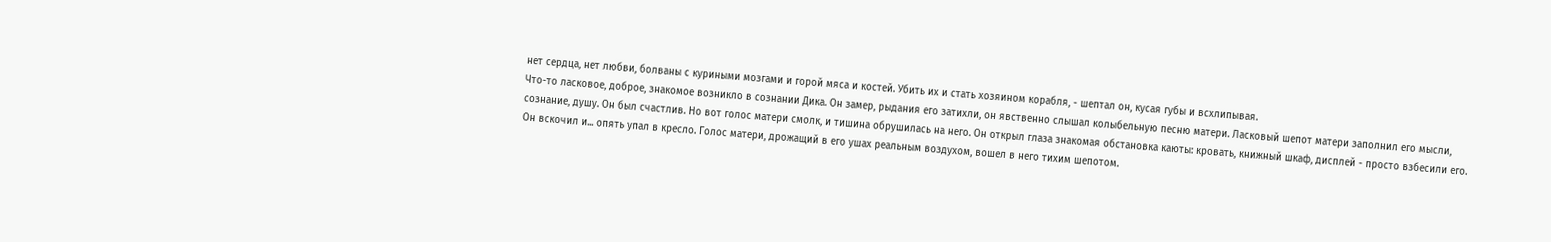нет сердца, нет любви, болваны с куриными мозгами и горой мяса и костей. Убить их и стать хозяином корабля, - шептал он, кусая губы и всхлипывая.
Что-то ласковое, доброе, знакомое возникло в сознании Дика. Он замер, рыдания его затихли, он явственно слышал колыбельную песню матери. Ласковый шепот матери заполнил его мысли, сознание, душу. Он был счастлив. Но вот голос матери смолк, и тишина обрушилась на него. Он открыл глаза знакомая обстановка каюты: кровать, книжный шкаф, дисплей - просто взбесили его.
Он вскочил и... опять упал в кресло. Голос матери, дрожащий в его ушах реальным воздухом, вошел в него тихим шепотом.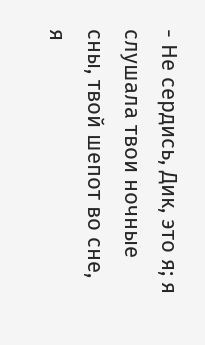- Не сердись, Дик, это я; я слушала твои ночные сны, твой шепот во сне, я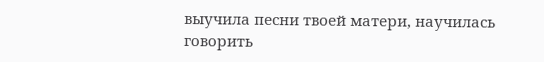выучила песни твоей матери, научилась говорить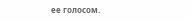ее голосом.